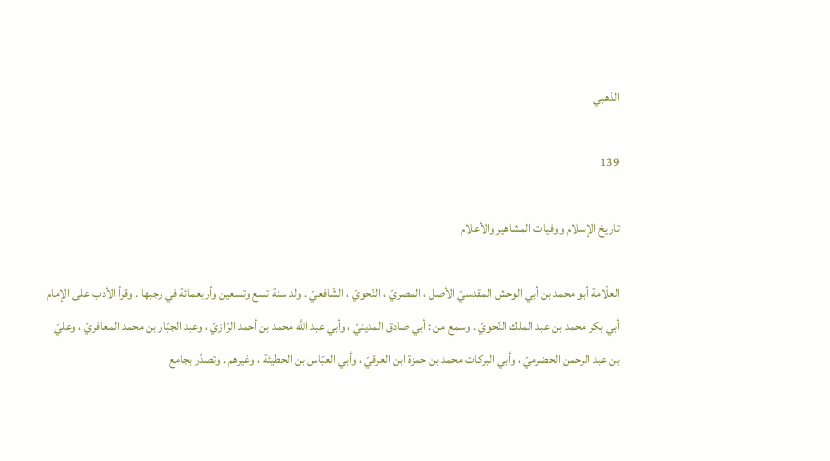الذهبي

139

تاريخ الإسلام ووفيات المشاهير والأعلام

العلّامة أبو محمد بن أبي الوحش المقدسيّ الأصل ، المصريّ ، النّحويّ ، الشّافعيّ . ولد سنة تسع وتسعين وأربعمائة في رجبها . وقرأ الأدب على الإمام أبي بكر محمد بن عبد الملك النّحويّ . وسمع من : أبي صادق المدينيّ ، وأبي عبد اللَّه محمد بن أحمد الرّازيّ ، وعبد الجبّار بن محمد المعافريّ ، وعليّ بن عبد الرحمن الحضرميّ ، وأبي البركات محمد بن حمزة ابن العرقيّ ، وأبي العبّاس بن الحطيئة ، وغيرهم . وتصدّر بجامع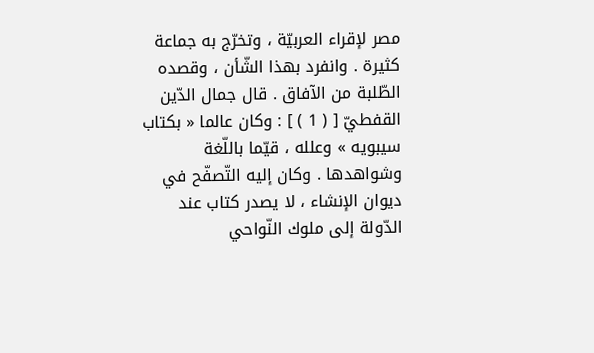مصر لإقراء العربيّة ، وتخرّج به جماعة كثيرة . وانفرد بهذا الشّأن ، وقصده الطّلبة من الآفاق . قال جمال الدّين القفطيّ [ ( 1 ) ] : وكان عالما « بكتاب سيبويه » وعلله ، قيّما باللّغة وشواهدها . وكان إليه التّصفّح في ديوان الإنشاء ، لا يصدر كتاب عند الدّولة إلى ملوك النّواحي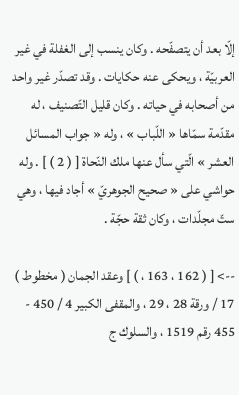إلّا بعد أن يتصفّحه . وكان ينسب إلى الغفلة في غير العربيّة ، ويحكى عنه حكايات . وقد تصدّر غير واحد من أصحابه في حياته . وكان قليل التّصنيف ، له مقدّمة سمّاها « اللّباب » ، وله « جواب المسائل العشر » الّتي سأل عنها ملك النّحاة [ ( 2 ) ] . وله حواشي على « صحيح الجوهريّ » أجاد فيها ، وهي ستّ مجلّدات ، وكان ثقة حجّة .

--> [ ( 162 ، 163 ، ) ] وعقد الجمان ( مخطوط ) 17 / ورقة 28 ، 29 ، والمقفى الكبير 4 / 450 - 455 رقم 1519 ، والسلوك ج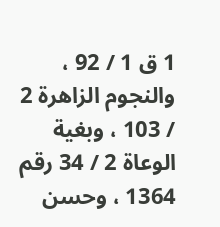1 ق 1 / 92 ، والنجوم الزاهرة 2 / 103 ، وبغية الوعاة 2 / 34 رقم 1364 ، وحسن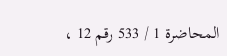المحاضرة 1 / 533 رقم 12 ،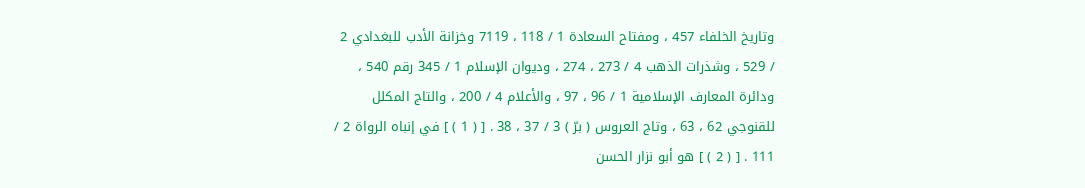وتاريخ الخلفاء 457 ، ومفتاح السعادة 1 / 118 ، 7119 وخزانة الأدب للبغدادي 2 / 529 ، وشذرات الذهب 4 / 273 ، 274 ، وديوان الإسلام 1 / 345 رقم 540 ، ودائرة المعارف الإسلامية 1 / 96 ، 97 ، والأعلام 4 / 200 ، والتاج المكلل للقنوجي 62 ، 63 ، وتاج العروس ( برّ ) 3 / 37 ، 38 . [ ( 1 ) ] في إنباه الرواة 2 / 111 . [ ( 2 ) ] هو أبو نزار الحسن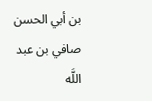بن أبي الحسن صافي بن عبد اللَّه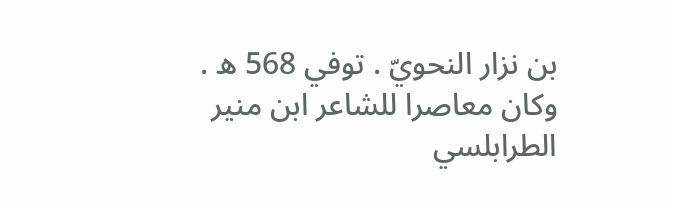بن نزار النحويّ . توفي 568 ه . وكان معاصرا للشاعر ابن منير الطرابلسي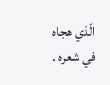الّذي هجاه في شعره .